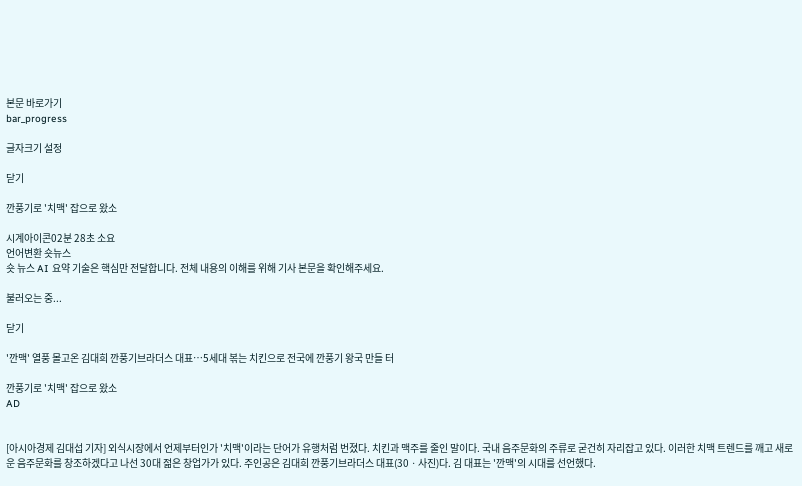본문 바로가기
bar_progress

글자크기 설정

닫기

깐풍기로 '치맥' 잡으로 왔소

시계아이콘02분 28초 소요
언어변환 숏뉴스
숏 뉴스 AI 요약 기술은 핵심만 전달합니다. 전체 내용의 이해를 위해 기사 본문을 확인해주세요.

불러오는 중...

닫기

'깐맥' 열풍 몰고온 김대희 깐풍기브라더스 대표…5세대 볶는 치킨으로 전국에 깐풍기 왕국 만들 터

깐풍기로 '치맥' 잡으로 왔소
AD


[아시아경제 김대섭 기자] 외식시장에서 언제부터인가 '치맥'이라는 단어가 유행처럼 번졌다. 치킨과 맥주를 줄인 말이다. 국내 음주문화의 주류로 굳건히 자리잡고 있다. 이러한 치맥 트렌드를 깨고 새로운 음주문화를 창조하겠다고 나선 30대 젊은 창업가가 있다. 주인공은 김대희 깐풍기브라더스 대표(30ㆍ사진)다. 김 대표는 '깐맥'의 시대를 선언했다.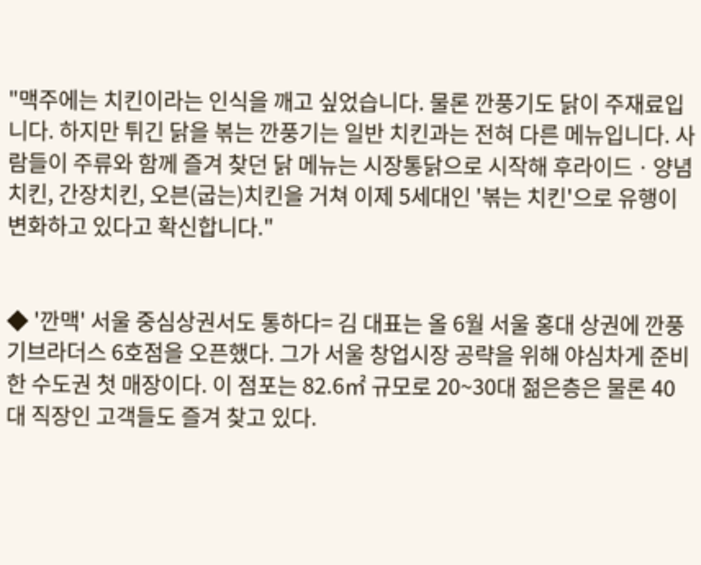"맥주에는 치킨이라는 인식을 깨고 싶었습니다. 물론 깐풍기도 닭이 주재료입니다. 하지만 튀긴 닭을 볶는 깐풍기는 일반 치킨과는 전혀 다른 메뉴입니다. 사람들이 주류와 함께 즐겨 찾던 닭 메뉴는 시장통닭으로 시작해 후라이드ㆍ양념치킨, 간장치킨, 오븐(굽는)치킨을 거쳐 이제 5세대인 '볶는 치킨'으로 유행이 변화하고 있다고 확신합니다."


◆ '깐맥' 서울 중심상권서도 통하다= 김 대표는 올 6월 서울 홍대 상권에 깐풍기브라더스 6호점을 오픈했다. 그가 서울 창업시장 공략을 위해 야심차게 준비한 수도권 첫 매장이다. 이 점포는 82.6㎡ 규모로 20~30대 젊은층은 물론 40대 직장인 고객들도 즐겨 찾고 있다.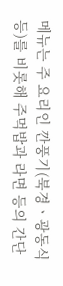메뉴는 주 요리인 깐풍기(북경ㆍ광동식 등)를 비롯해 주먹밥과 라면 등의 간단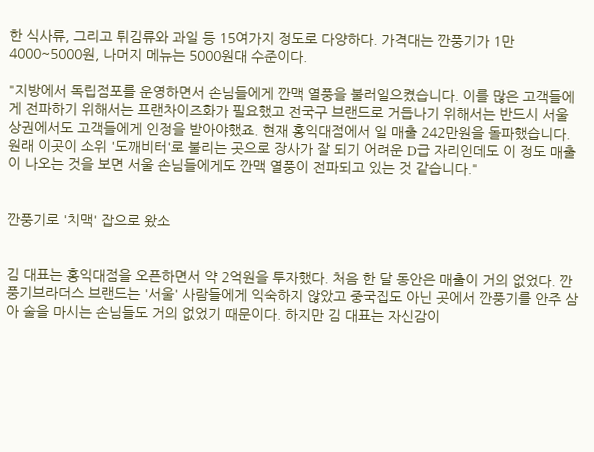한 식사류, 그리고 튀김류와 과일 등 15여가지 정도로 다양하다. 가격대는 깐풍기가 1만4000~5000원, 나머지 메뉴는 5000원대 수준이다.

"지방에서 독립점포를 운영하면서 손님들에게 깐맥 열풍을 불러일으켰습니다. 이를 많은 고객들에게 전파하기 위해서는 프랜차이즈화가 필요했고 전국구 브랜드로 거듭나기 위해서는 반드시 서울 상권에서도 고객들에게 인정을 받아야했죠. 현재 홍익대점에서 일 매출 242만원을 돌파했습니다. 원래 이곳이 소위 '도깨비터'로 불리는 곳으로 장사가 잘 되기 어려운 D급 자리인데도 이 정도 매출이 나오는 것을 보면 서울 손님들에게도 깐맥 열풍이 전파되고 있는 것 같습니다."


깐풍기로 '치맥' 잡으로 왔소


김 대표는 홍익대점을 오픈하면서 약 2억원을 투자했다. 처음 한 달 동안은 매출이 거의 없었다. 깐풍기브라더스 브랜드는 '서울' 사람들에게 익숙하지 않았고 중국집도 아닌 곳에서 깐풍기를 안주 삼아 술을 마시는 손님들도 거의 없었기 때문이다. 하지만 김 대표는 자신감이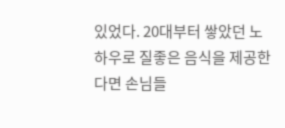있었다. 20대부터 쌓았던 노하우로 질좋은 음식을 제공한다면 손님들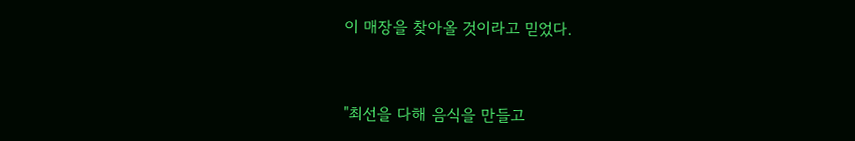이 매장을 찾아올 것이라고 믿었다.


"최선을 다해 음식을 만들고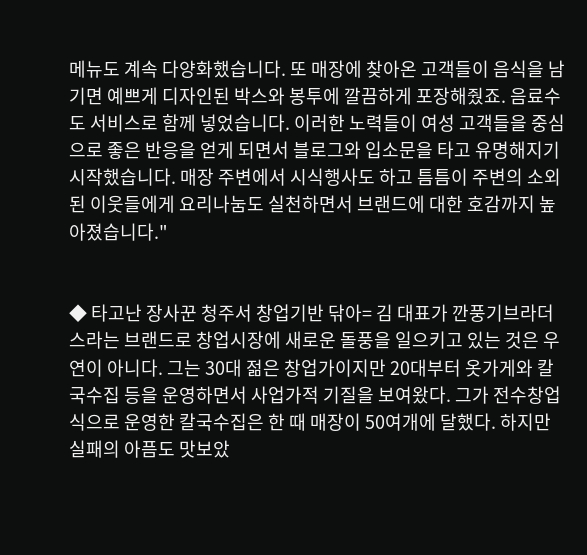메뉴도 계속 다양화했습니다. 또 매장에 찾아온 고객들이 음식을 남기면 예쁘게 디자인된 박스와 봉투에 깔끔하게 포장해줬죠. 음료수도 서비스로 함께 넣었습니다. 이러한 노력들이 여성 고객들을 중심으로 좋은 반응을 얻게 되면서 블로그와 입소문을 타고 유명해지기 시작했습니다. 매장 주변에서 시식행사도 하고 틈틈이 주변의 소외된 이웃들에게 요리나눔도 실천하면서 브랜드에 대한 호감까지 높아졌습니다."


◆ 타고난 장사꾼 청주서 창업기반 닦아= 김 대표가 깐풍기브라더스라는 브랜드로 창업시장에 새로운 돌풍을 일으키고 있는 것은 우연이 아니다. 그는 30대 젊은 창업가이지만 20대부터 옷가게와 칼국수집 등을 운영하면서 사업가적 기질을 보여왔다. 그가 전수창업식으로 운영한 칼국수집은 한 때 매장이 50여개에 달했다. 하지만 실패의 아픔도 맛보았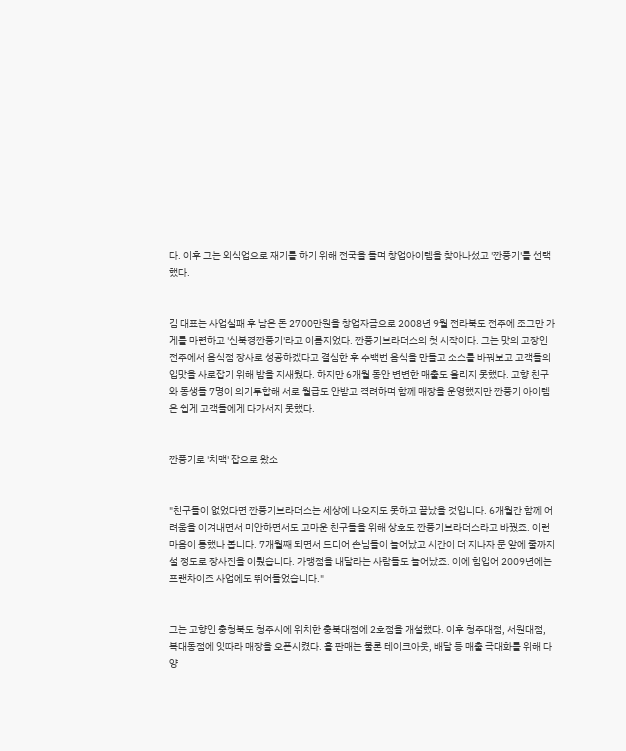다. 이후 그는 외식업으로 재기를 하기 위해 전국을 돌며 창업아이템을 찾아나섰고 '깐풍기'를 선택했다.


김 대표는 사업실패 후 남은 돈 2700만원을 창업자금으로 2008년 9월 전라북도 전주에 조그만 가게를 마련하고 '신북경깐풍기'라고 이름지었다. 깐풍기브라더스의 첫 시작이다. 그는 맛의 고장인 전주에서 음식점 장사로 성공하겠다고 결심한 후 수백번 음식을 만들고 소스를 바꿔보고 고객들의 입맛을 사로잡기 위해 밤을 지새웠다. 하지만 6개월 동안 변변한 매출도 올리지 못했다. 고향 친구와 동생들 7명이 의기투합해 서로 월급도 안받고 격려하며 함께 매장을 운영했지만 깐풍기 아이템은 쉽게 고객들에게 다가서지 못했다.


깐풍기로 '치맥' 잡으로 왔소


"친구들이 없었다면 깐풍기브라더스는 세상에 나오지도 못하고 끝났을 것입니다. 6개월간 함께 어려움을 이겨내면서 미안하면서도 고마운 친구들을 위해 상호도 깐풍기브라더스라고 바꿨죠. 이런 마음이 통했나 봅니다. 7개월째 되면서 드디어 손님들이 늘어났고 시간이 더 지나자 문 앞에 줄까지 설 정도로 장사진을 이뤘습니다. 가맹점을 내달라는 사람들도 늘어났죠. 이에 힘입어 2009년에는 프랜차이즈 사업에도 뛰어들었습니다."


그는 고향인 충청북도 청주시에 위치한 충북대점에 2호점을 개설했다. 이후 청주대점, 서원대점, 복대동점에 잇따라 매장을 오픈시켰다. 홀 판매는 물론 테이크아웃, 배달 등 매출 극대화를 위해 다양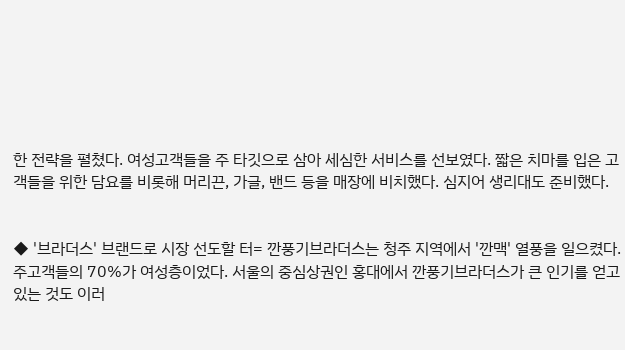한 전략을 펼쳤다. 여성고객들을 주 타깃으로 삼아 세심한 서비스를 선보였다. 짧은 치마를 입은 고객들을 위한 담요를 비롯해 머리끈, 가글, 밴드 등을 매장에 비치했다. 심지어 생리대도 준비했다.


◆ '브라더스' 브랜드로 시장 선도할 터= 깐풍기브라더스는 청주 지역에서 '깐맥' 열풍을 일으켰다. 주고객들의 70%가 여성층이었다. 서울의 중심상권인 홍대에서 깐풍기브라더스가 큰 인기를 얻고 있는 것도 이러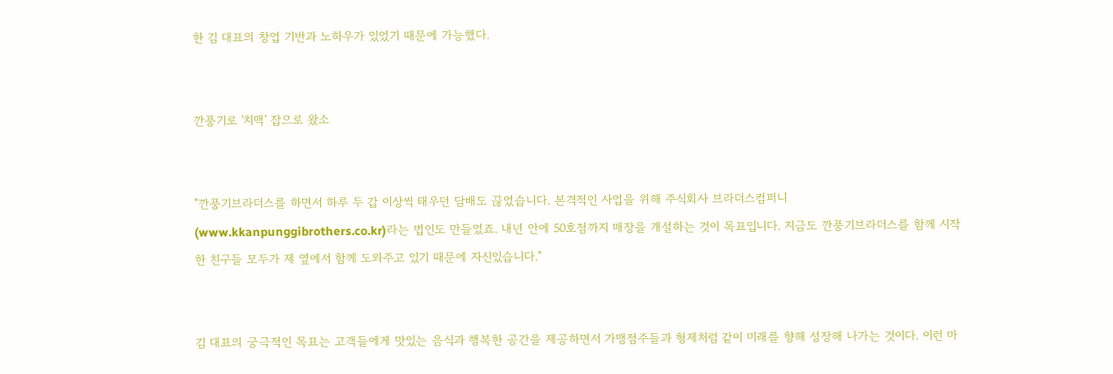한 김 대표의 창업 기반과 노하우가 있었기 때문에 가능했다.


깐풍기로 '치맥' 잡으로 왔소


"깐풍기브라더스를 하면서 하루 두 갑 이상씩 태우던 담배도 끊었습니다. 본격적인 사업을 위해 주식회사 브라더스컴퍼니(www.kkanpunggibrothers.co.kr)라는 법인도 만들었죠. 내년 안에 50호점까지 매장을 개설하는 것이 목표입니다. 지금도 깐풍기브라더스를 함께 시작한 친구들 모두가 제 옆에서 함께 도와주고 있기 때문에 자신있습니다."


김 대표의 궁극적인 목표는 고객들에게 맛있는 음식과 행복한 공간을 제공하면서 가맹점주들과 형제처럼 같이 미래를 향해 성장해 나가는 것이다. 이런 마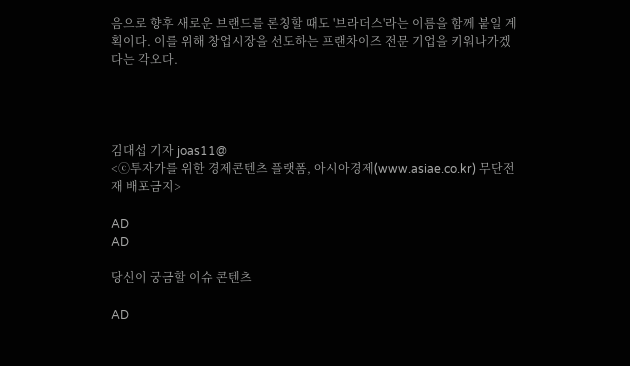음으로 향후 새로운 브랜드를 론칭할 때도 '브라더스'라는 이름을 함께 붙일 계획이다. 이를 위해 창업시장을 선도하는 프랜차이즈 전문 기업을 키워나가겠다는 각오다.




김대섭 기자 joas11@
<ⓒ투자가를 위한 경제콘텐츠 플랫폼, 아시아경제(www.asiae.co.kr) 무단전재 배포금지>

AD
AD

당신이 궁금할 이슈 콘텐츠

AD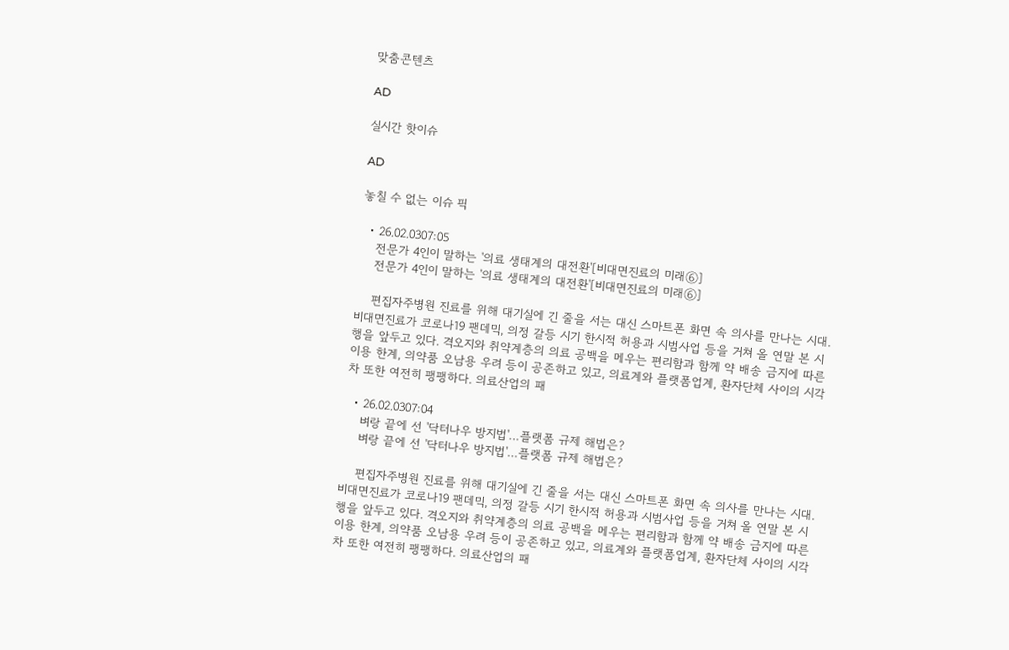맞춤콘텐츠

AD

실시간 핫이슈

AD

놓칠 수 없는 이슈 픽

  • 26.02.0307:05
    전문가 4인이 말하는 '의료 생태계의 대전환'[비대면진료의 미래⑥]
    전문가 4인이 말하는 '의료 생태계의 대전환'[비대면진료의 미래⑥]

    편집자주병원 진료를 위해 대기실에 긴 줄을 서는 대신 스마트폰 화면 속 의사를 만나는 시대. 비대면진료가 코로나19 팬데믹, 의정 갈등 시기 한시적 허용과 시범사업 등을 거쳐 올 연말 본 시행을 앞두고 있다. 격오지와 취약계층의 의료 공백을 메우는 편리함과 함께 약 배송 금지에 따른 이용 한계, 의약품 오남용 우려 등이 공존하고 있고, 의료계와 플랫폼업계, 환자단체 사이의 시각차 또한 여전히 팽팽하다. 의료산업의 패

  • 26.02.0307:04
    벼랑 끝에 선 '닥터나우 방지법'…플랫폼 규제 해법은?
    벼랑 끝에 선 '닥터나우 방지법'…플랫폼 규제 해법은?

    편집자주병원 진료를 위해 대기실에 긴 줄을 서는 대신 스마트폰 화면 속 의사를 만나는 시대. 비대면진료가 코로나19 팬데믹, 의정 갈등 시기 한시적 허용과 시범사업 등을 거쳐 올 연말 본 시행을 앞두고 있다. 격오지와 취약계층의 의료 공백을 메우는 편리함과 함께 약 배송 금지에 따른 이용 한계, 의약품 오남용 우려 등이 공존하고 있고, 의료계와 플랫폼업계, 환자단체 사이의 시각차 또한 여전히 팽팽하다. 의료산업의 패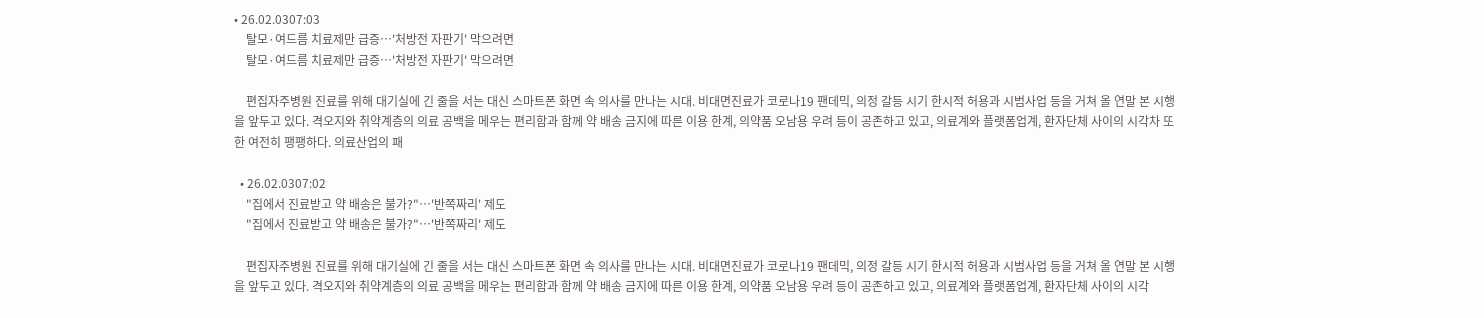• 26.02.0307:03
    탈모·여드름 치료제만 급증…'처방전 자판기' 막으려면
    탈모·여드름 치료제만 급증…'처방전 자판기' 막으려면

    편집자주병원 진료를 위해 대기실에 긴 줄을 서는 대신 스마트폰 화면 속 의사를 만나는 시대. 비대면진료가 코로나19 팬데믹, 의정 갈등 시기 한시적 허용과 시범사업 등을 거쳐 올 연말 본 시행을 앞두고 있다. 격오지와 취약계층의 의료 공백을 메우는 편리함과 함께 약 배송 금지에 따른 이용 한계, 의약품 오남용 우려 등이 공존하고 있고, 의료계와 플랫폼업계, 환자단체 사이의 시각차 또한 여전히 팽팽하다. 의료산업의 패

  • 26.02.0307:02
    "집에서 진료받고 약 배송은 불가?"…'반쪽짜리' 제도
    "집에서 진료받고 약 배송은 불가?"…'반쪽짜리' 제도

    편집자주병원 진료를 위해 대기실에 긴 줄을 서는 대신 스마트폰 화면 속 의사를 만나는 시대. 비대면진료가 코로나19 팬데믹, 의정 갈등 시기 한시적 허용과 시범사업 등을 거쳐 올 연말 본 시행을 앞두고 있다. 격오지와 취약계층의 의료 공백을 메우는 편리함과 함께 약 배송 금지에 따른 이용 한계, 의약품 오남용 우려 등이 공존하고 있고, 의료계와 플랫폼업계, 환자단체 사이의 시각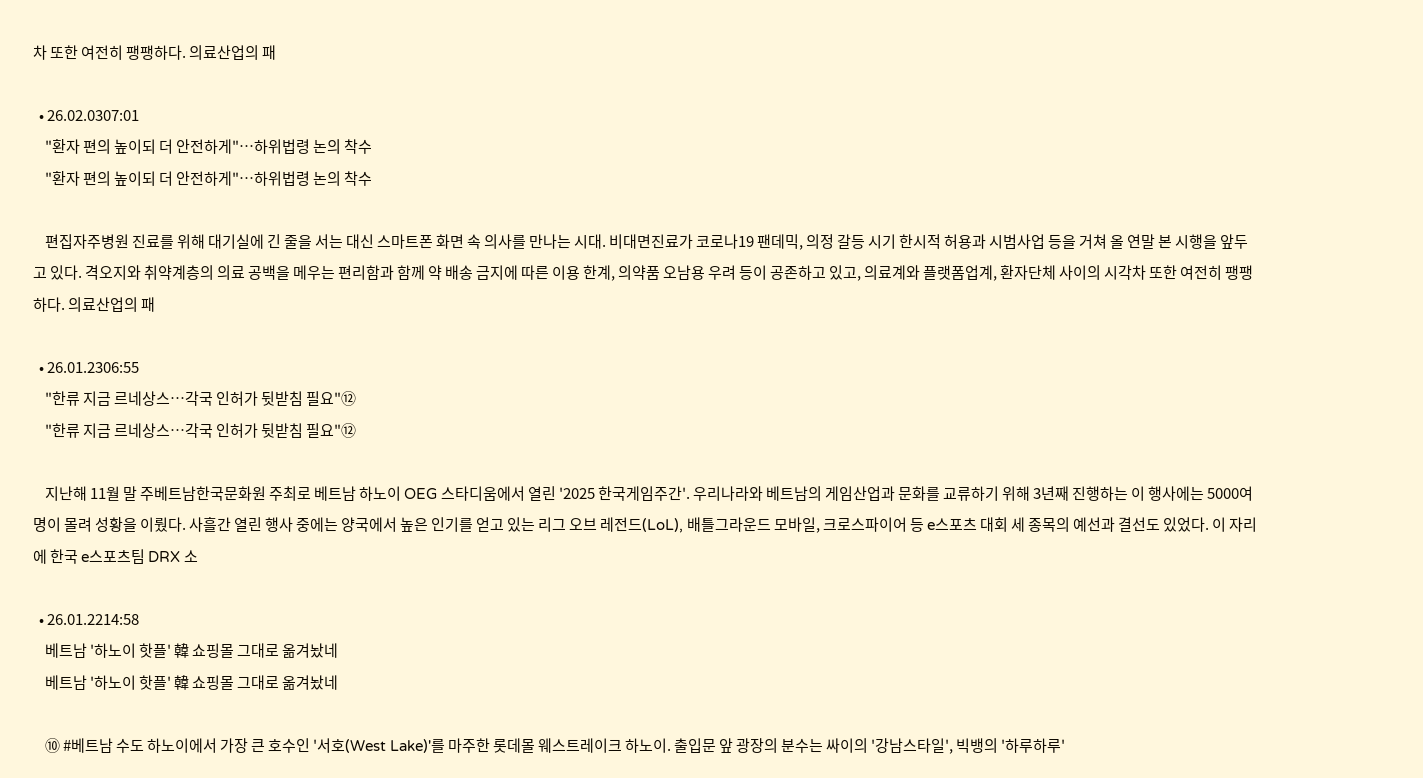차 또한 여전히 팽팽하다. 의료산업의 패

  • 26.02.0307:01
    "환자 편의 높이되 더 안전하게"…하위법령 논의 착수
    "환자 편의 높이되 더 안전하게"…하위법령 논의 착수

    편집자주병원 진료를 위해 대기실에 긴 줄을 서는 대신 스마트폰 화면 속 의사를 만나는 시대. 비대면진료가 코로나19 팬데믹, 의정 갈등 시기 한시적 허용과 시범사업 등을 거쳐 올 연말 본 시행을 앞두고 있다. 격오지와 취약계층의 의료 공백을 메우는 편리함과 함께 약 배송 금지에 따른 이용 한계, 의약품 오남용 우려 등이 공존하고 있고, 의료계와 플랫폼업계, 환자단체 사이의 시각차 또한 여전히 팽팽하다. 의료산업의 패

  • 26.01.2306:55
    "한류 지금 르네상스…각국 인허가 뒷받침 필요"⑫
    "한류 지금 르네상스…각국 인허가 뒷받침 필요"⑫

    지난해 11월 말 주베트남한국문화원 주최로 베트남 하노이 OEG 스타디움에서 열린 '2025 한국게임주간'. 우리나라와 베트남의 게임산업과 문화를 교류하기 위해 3년째 진행하는 이 행사에는 5000여명이 몰려 성황을 이뤘다. 사흘간 열린 행사 중에는 양국에서 높은 인기를 얻고 있는 리그 오브 레전드(LoL), 배틀그라운드 모바일, 크로스파이어 등 e스포츠 대회 세 종목의 예선과 결선도 있었다. 이 자리에 한국 e스포츠팀 DRX 소

  • 26.01.2214:58
    베트남 '하노이 핫플' 韓 쇼핑몰 그대로 옮겨놨네
    베트남 '하노이 핫플' 韓 쇼핑몰 그대로 옮겨놨네

    ⑩ #베트남 수도 하노이에서 가장 큰 호수인 '서호(West Lake)'를 마주한 롯데몰 웨스트레이크 하노이. 출입문 앞 광장의 분수는 싸이의 '강남스타일', 빅뱅의 '하루하루'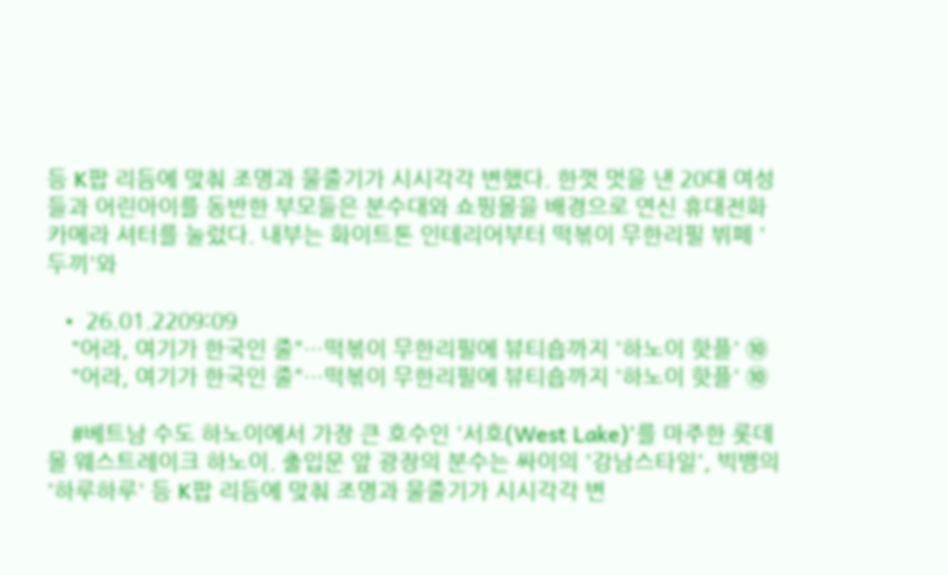등 K팝 리듬에 맞춰 조명과 물줄기가 시시각각 변했다. 한껏 멋을 낸 20대 여성들과 어린아이를 동반한 부모들은 분수대와 쇼핑몰을 배경으로 연신 휴대전화 카메라 셔터를 눌렀다. 내부는 화이트톤 인테리어부터 떡볶이 무한리필 뷔페 '두끼'와

  • 26.01.2209:09
    "어라, 여기가 한국인 줄"…떡볶이 무한리필에 뷰티숍까지 '하노이 핫플' ⑩
    "어라, 여기가 한국인 줄"…떡볶이 무한리필에 뷰티숍까지 '하노이 핫플' ⑩

    #베트남 수도 하노이에서 가장 큰 호수인 '서호(West Lake)'를 마주한 롯데몰 웨스트레이크 하노이. 출입문 앞 광장의 분수는 싸이의 '강남스타일', 빅뱅의 '하루하루' 등 K팝 리듬에 맞춰 조명과 물줄기가 시시각각 변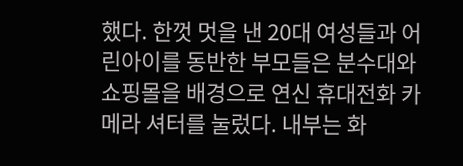했다. 한껏 멋을 낸 20대 여성들과 어린아이를 동반한 부모들은 분수대와 쇼핑몰을 배경으로 연신 휴대전화 카메라 셔터를 눌렀다. 내부는 화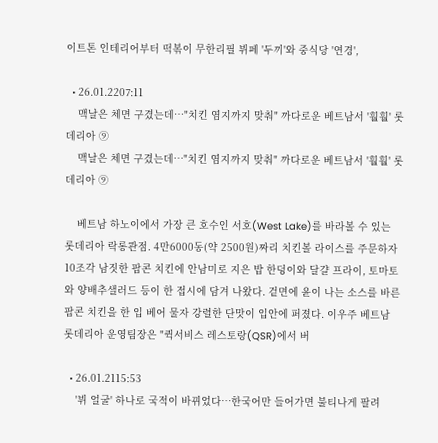이트톤 인테리어부터 떡볶이 무한리필 뷔페 '두끼'와 중식당 '연경',

  • 26.01.2207:11
    맥날은 체면 구겼는데…"치킨 염지까지 맞춰" 까다로운 베트남서 '훨훨' 롯데리아 ⑨
    맥날은 체면 구겼는데…"치킨 염지까지 맞춰" 까다로운 베트남서 '훨훨' 롯데리아 ⑨

    베트남 하노이에서 가장 큰 호수인 서호(West Lake)를 바라볼 수 있는 롯데리아 락롱콴점. 4만6000동(약 2500원)짜리 치킨볼 라이스를 주문하자 10조각 남짓한 팝콘 치킨에 안남미로 지은 밥 한덩이와 달걀 프라이, 토마토와 양배추샐러드 등이 한 접시에 담겨 나왔다. 겉면에 윤이 나는 소스를 바른 팝콘 치킨을 한 입 베어 물자 강렬한 단맛이 입안에 퍼졌다. 이우주 베트남 롯데리아 운영팀장은 "퀵서비스 레스토랑(QSR)에서 버

  • 26.01.2115:53
    '뷔 얼굴' 하나로 국적이 바뀌었다…한국어만 들어가면 불티나게 팔려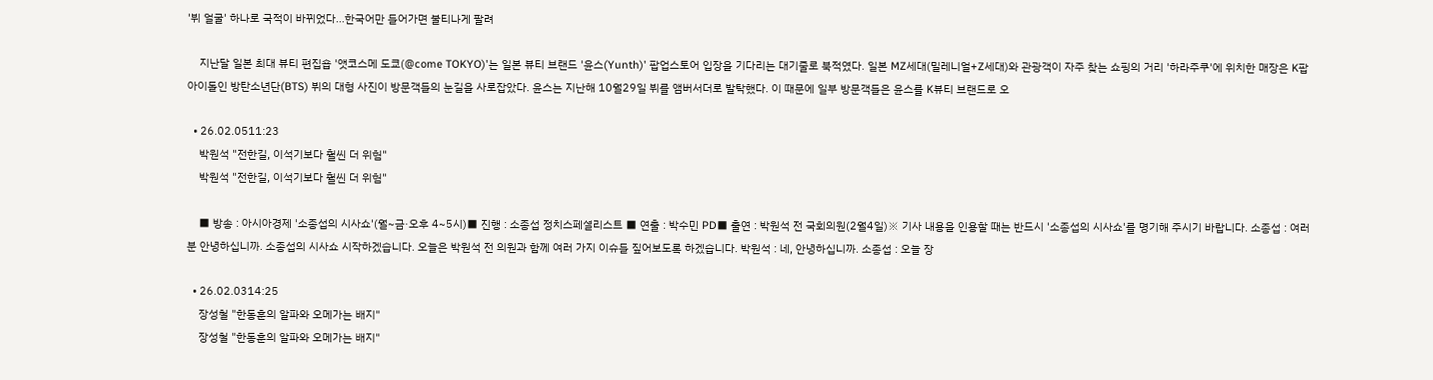'뷔 얼굴' 하나로 국적이 바뀌었다…한국어만 들어가면 불티나게 팔려

    지난달 일본 최대 뷰티 편집숍 '앳코스메 도쿄(@come TOKYO)'는 일본 뷰티 브랜드 '윤스(Yunth)' 팝업스토어 입장을 기다리는 대기줄로 북적였다. 일본 MZ세대(밀레니얼+Z세대)와 관광객이 자주 찾는 쇼핑의 거리 '하라주쿠'에 위치한 매장은 K팝 아이돌인 방탄소년단(BTS) 뷔의 대형 사진이 방문객들의 눈길을 사로잡았다. 윤스는 지난해 10월29일 뷔를 앰버서더로 발탁했다. 이 때문에 일부 방문객들은 윤스를 K뷰티 브랜드로 오

  • 26.02.0511:23
    박원석 "전한길, 이석기보다 훨씬 더 위험"
    박원석 "전한길, 이석기보다 훨씬 더 위험"

    ■ 방송 : 아시아경제 '소종섭의 시사쇼'(월~금·오후 4~5시)■ 진행 : 소종섭 정치스페셜리스트 ■ 연출 : 박수민 PD■ 출연 : 박원석 전 국회의원(2월4일)※ 기사 내용을 인용할 때는 반드시 '소종섭의 시사쇼'를 명기해 주시기 바랍니다. 소종섭 : 여러분 안녕하십니까. 소종섭의 시사쇼 시작하겠습니다. 오늘은 박원석 전 의원과 함께 여러 가지 이슈들 짚어보도록 하겠습니다. 박원석 : 네, 안녕하십니까. 소종섭 : 오늘 장

  • 26.02.0314:25
    장성철 "한동훈의 알파와 오메가는 배지"
    장성철 "한동훈의 알파와 오메가는 배지"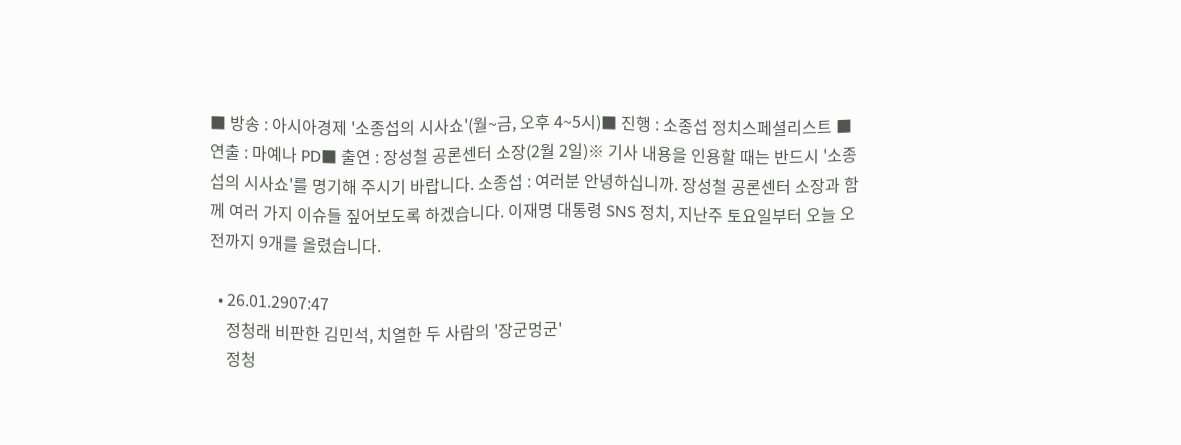■ 방송 : 아시아경제 '소종섭의 시사쇼'(월~금, 오후 4~5시)■ 진행 : 소종섭 정치스페셜리스트 ■ 연출 : 마예나 PD■ 출연 : 장성철 공론센터 소장(2월 2일)※ 기사 내용을 인용할 때는 반드시 '소종섭의 시사쇼'를 명기해 주시기 바랍니다. 소종섭 : 여러분 안녕하십니까. 장성철 공론센터 소장과 함께 여러 가지 이슈들 짚어보도록 하겠습니다. 이재명 대통령 SNS 정치, 지난주 토요일부터 오늘 오전까지 9개를 올렸습니다.

  • 26.01.2907:47
    정청래 비판한 김민석, 치열한 두 사람의 '장군멍군'
    정청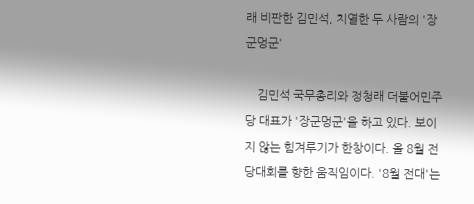래 비판한 김민석, 치열한 두 사람의 '장군멍군'

    김민석 국무총리와 정청래 더불어민주당 대표가 '장군멍군'을 하고 있다. 보이지 않는 힘겨루기가 한창이다. 올 8월 전당대회를 향한 움직임이다. '8월 전대'는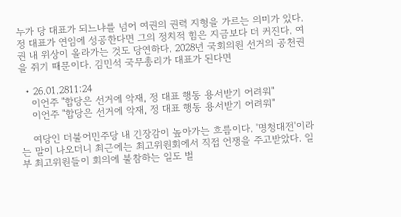누가 당 대표가 되느냐를 넘어 여권의 권력 지형을 가르는 의미가 있다. 정 대표가 연임에 성공한다면 그의 정치적 힘은 지금보다 더 커진다. 여권 내 위상이 올라가는 것도 당연하다. 2028년 국회의원 선거의 공천권을 쥐기 때문이다. 김민석 국무총리가 대표가 된다면

  • 26.01.2811:24
    이언주 "합당은 선거에 악재, 정 대표 행동 용서받기 어려워"
    이언주 "합당은 선거에 악재, 정 대표 행동 용서받기 어려워"

    여당인 더불어민주당 내 긴장감이 높아가는 흐름이다. '명청대전'이라는 말이 나오더니 최근에는 최고위원회에서 직접 언쟁을 주고받았다. 일부 최고위원들이 회의에 불참하는 일도 벌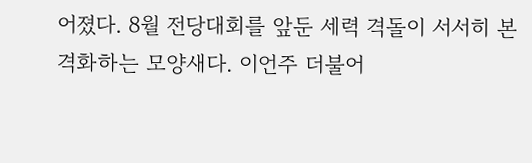어졌다. 8월 전당대회를 앞둔 세력 격돌이 서서히 본격화하는 모양새다. 이언주 더불어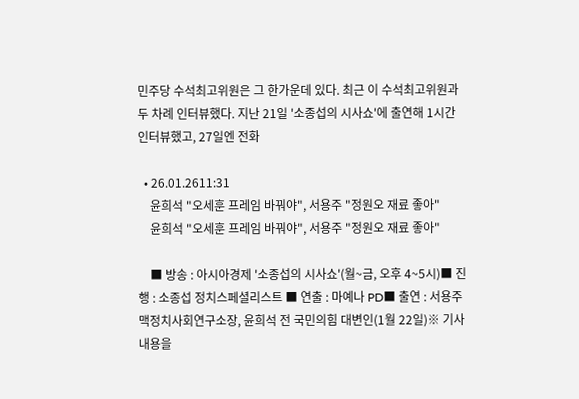민주당 수석최고위원은 그 한가운데 있다. 최근 이 수석최고위원과 두 차례 인터뷰했다. 지난 21일 '소종섭의 시사쇼'에 출연해 1시간 인터뷰했고, 27일엔 전화

  • 26.01.2611:31
    윤희석 "오세훈 프레임 바꿔야", 서용주 "정원오 재료 좋아"
    윤희석 "오세훈 프레임 바꿔야", 서용주 "정원오 재료 좋아"

    ■ 방송 : 아시아경제 '소종섭의 시사쇼'(월~금, 오후 4~5시)■ 진행 : 소종섭 정치스페셜리스트 ■ 연출 : 마예나 PD■ 출연 : 서용주 맥정치사회연구소장, 윤희석 전 국민의힘 대변인(1월 22일)※ 기사 내용을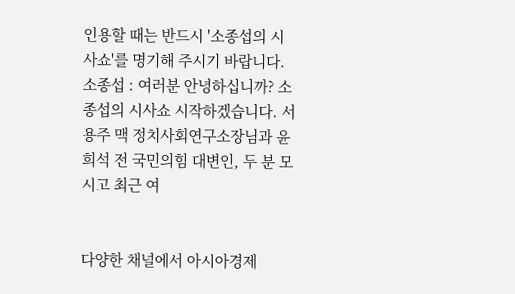인용할 때는 반드시 '소종섭의 시사쇼'를 명기해 주시기 바랍니다. 소종섭 : 여러분 안녕하십니까? 소종섭의 시사쇼 시작하겠습니다. 서용주 맥 정치사회연구소장님과 윤희석 전 국민의힘 대변인, 두 분 모시고 최근 여


다양한 채널에서 아시아경제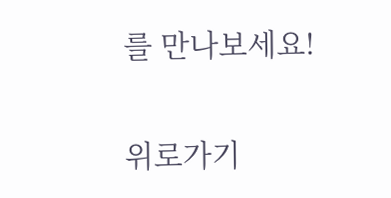를 만나보세요!

위로가기